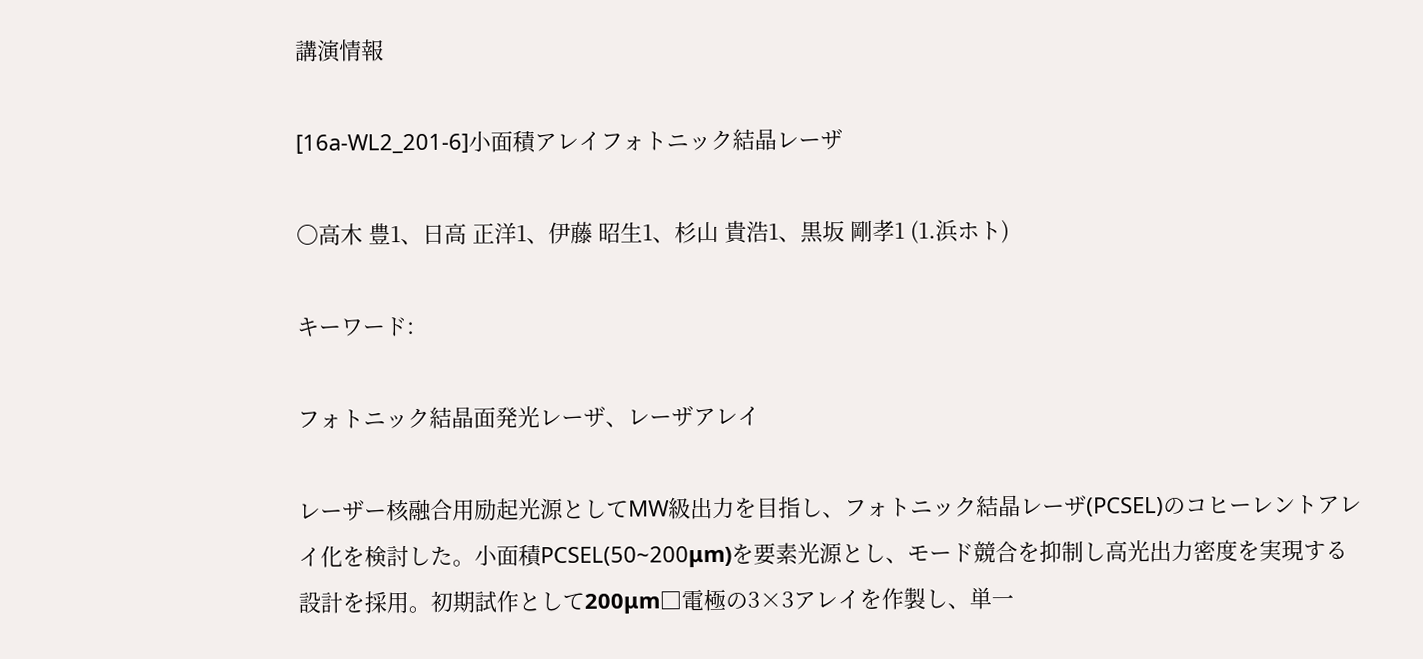講演情報

[16a-WL2_201-6]小面積アレイフォトニック結晶レーザ

〇高木 豊1、日高 正洋1、伊藤 昭生1、杉山 貴浩1、黒坂 剛孝1 (1.浜ホト)

キーワード:

フォトニック結晶面発光レーザ、レーザアレイ

レーザー核融合用励起光源としてMW級出力を目指し、フォトニック結晶レーザ(PCSEL)のコヒーレントアレイ化を検討した。小面積PCSEL(50~200μm)を要素光源とし、モード競合を抑制し高光出力密度を実現する設計を採用。初期試作として200μm□電極の3×3アレイを作製し、単一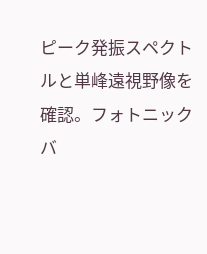ピーク発振スペクトルと単峰遠視野像を確認。フォトニックバ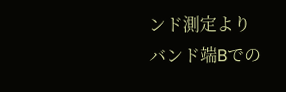ンド測定よりバンド端Bでの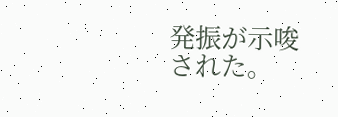発振が示唆された。